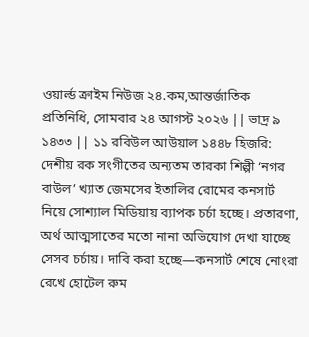ওয়ার্ল্ড ক্রাইম নিউজ ২৪.কম,আন্তর্জাতিক প্রতিনিধি, সোমবার ২৪ আগস্ট ২০২৬ || ভাদ্র ৯ ১৪৩৩ || ১১ রবিউল আউয়াল ১৪৪৮ হিজরি:
দেশীয় রক সংগীতের অন্যতম তারকা শিল্পী ‘নগর বাউল’ খ্যাত জেমসের ইতালির রোমের কনসার্ট নিয়ে সোশ্যাল মিডিয়ায় ব্যাপক চর্চা হচ্ছে। প্রতারণা, অর্থ আত্মসাতের মতো নানা অভিযোগ দেখা যাচ্ছে সেসব চর্চায়। দাবি করা হচ্ছে―কনসার্ট শেষে নোংরা রেখে হোটেল রুম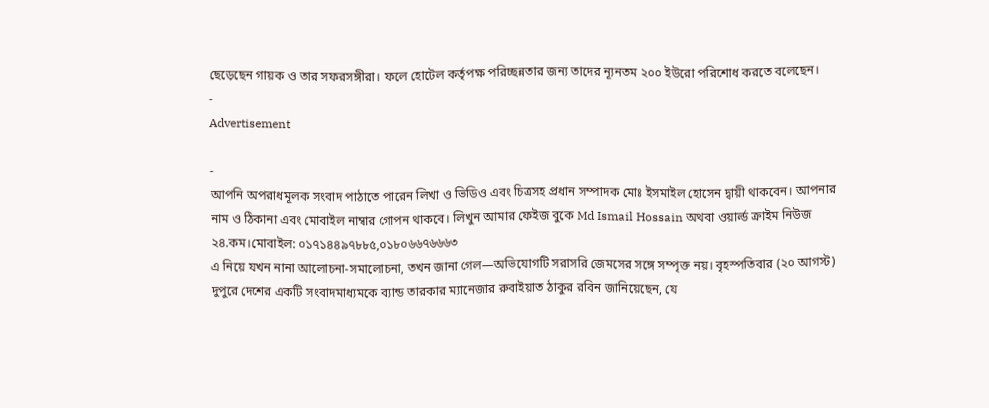ছেড়েছেন গায়ক ও তার সফরসঙ্গীরা। ফলে হোটেল কর্তৃপক্ষ পরিচ্ছন্নতার জন্য তাদের ন্যূনতম ২০০ ইউরো পরিশোধ করতে বলেছেন।
-
Advertisement

-
আপনি অপরাধমূলক সংবাদ পাঠাতে পারেন লিখা ও ভিডিও এবং চিত্রসহ প্রধান সম্পাদক মোঃ ইসমাইল হোসেন দ্বায়ী থাকবেন। আপনার নাম ও ঠিকানা এবং মোবাইল নাম্বার গোপন থাকবে। লিখুন আমার ফেইজ বুকে Md Ismail Hossain অথবা ওয়ার্ল্ড ক্রাইম নিউজ ২৪.কম।মোবাইল: ০১৭১৪৪৯৭৮৮৫,০১৮০৬৬৭৬৬৬৩
এ নিয়ে যখন নানা আলোচনা-সমালোচনা, তখন জানা গেল―অভিযোগটি সরাসরি জেমসের সঙ্গে সম্পৃক্ত নয়। বৃহস্পতিবার (২০ আগস্ট) দুপুরে দেশের একটি সংবাদমাধ্যমকে ব্যান্ড তারকার ম্যানেজার রুবাইয়াত ঠাকুর রবিন জানিয়েছেন, যে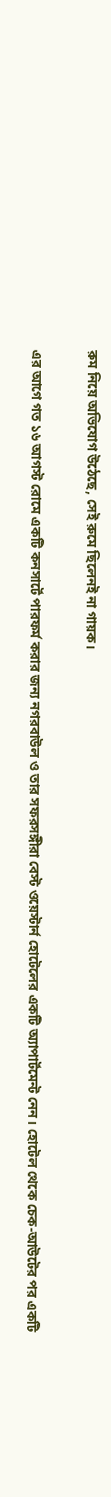রুম নিয়ে অভিযোগ উঠেছে, সেই রুমে ছিলেনই না গায়ক।

এর আগে গত ১৬ আগস্ট রোমে একটি কনসার্টে পারফর্ম করার জন্য নগরবাউল ও তার সফরসঙ্গীরা বেস্ট ওয়েস্টার্ন হোটেলের একটি অ্যাপার্টমেন্ট নেন। হোটেল থেকে চেক-আউটের পর একটি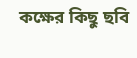কক্ষের কিছু ছবি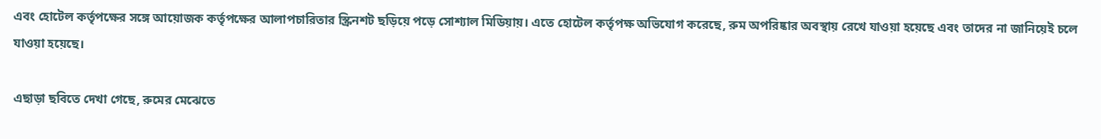এবং হোটেল কর্তৃপক্ষের সঙ্গে আয়োজক কর্তৃপক্ষের আলাপচারিতার স্ক্রিনশট ছড়িয়ে পড়ে সোশ্যাল মিডিয়ায়। এতে হোটেল কর্তৃপক্ষ অভিযোগ করেছে, রুম অপরিষ্কার অবস্থায় রেখে যাওয়া হয়েছে এবং তাদের না জানিয়েই চলে যাওয়া হয়েছে।

এছাড়া ছবিতে দেখা গেছে, রুমের মেঝেতে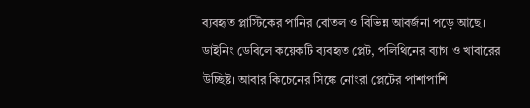ব্যবহৃত প্লাস্টিকের পানির বোতল ও বিভিন্ন আবর্জনা পড়ে আছে। ডাইনিং ডেবিলে কয়েকটি ব্যবহৃত প্লেট, পলিথিনের ব্যাগ ও খাবারের উচ্ছিষ্ট। আবার কিচেনের সিঙ্কে নোংরা প্লেটের পাশাপাশি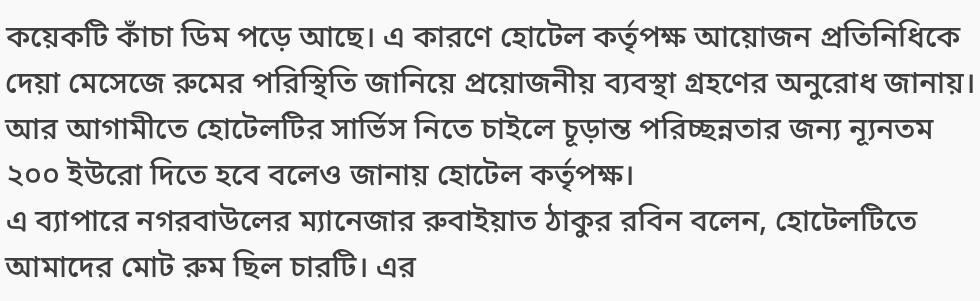কয়েকটি কাঁচা ডিম পড়ে আছে। এ কারণে হোটেল কর্তৃপক্ষ আয়োজন প্রতিনিধিকে দেয়া মেসেজে রুমের পরিস্থিতি জানিয়ে প্রয়োজনীয় ব্যবস্থা গ্রহণের অনুরোধ জানায়। আর আগামীতে হোটেলটির সার্ভিস নিতে চাইলে চূড়ান্ত পরিচ্ছন্নতার জন্য ন্যূনতম ২০০ ইউরো দিতে হবে বলেও জানায় হোটেল কর্তৃপক্ষ।
এ ব্যাপারে নগরবাউলের ম্যানেজার রুবাইয়াত ঠাকুর রবিন বলেন, হোটেলটিতে আমাদের মোট রুম ছিল চারটি। এর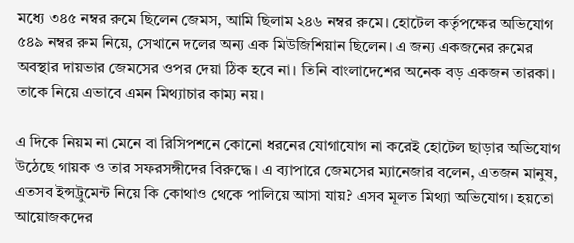মধ্যে ৩৪৫ নম্বর রুমে ছিলেন জেমস, আমি ছিলাম ২৪৬ নম্বর রুমে। হোটেল কর্তৃপক্ষের অভিযোগ ৫৪৯ নম্বর রুম নিয়ে, সেখানে দলের অন্য এক মিউজিশিয়ান ছিলেন। এ জন্য একজনের রুমের অবস্থার দায়ভার জেমসের ওপর দেয়া ঠিক হবে না। তিনি বাংলাদেশের অনেক বড় একজন তারকা। তাকে নিয়ে এভাবে এমন মিথ্যাচার কাম্য নয়।

এ দিকে নিয়ম না মেনে বা রিসিপশনে কোনো ধরনের যোগাযোগ না করেই হোটেল ছাড়ার অভিযোগ উঠেছে গায়ক ও তার সফরসঙ্গীদের বিরুদ্ধে। এ ব্যাপারে জেমসের ম্যানেজার বলেন, এতজন মানুষ, এতসব ইন্সট্রুমেন্ট নিয়ে কি কোথাও থেকে পালিয়ে আসা যায়? এসব মূলত মিথ্যা অভিযোগ। হয়তো আয়োজকদের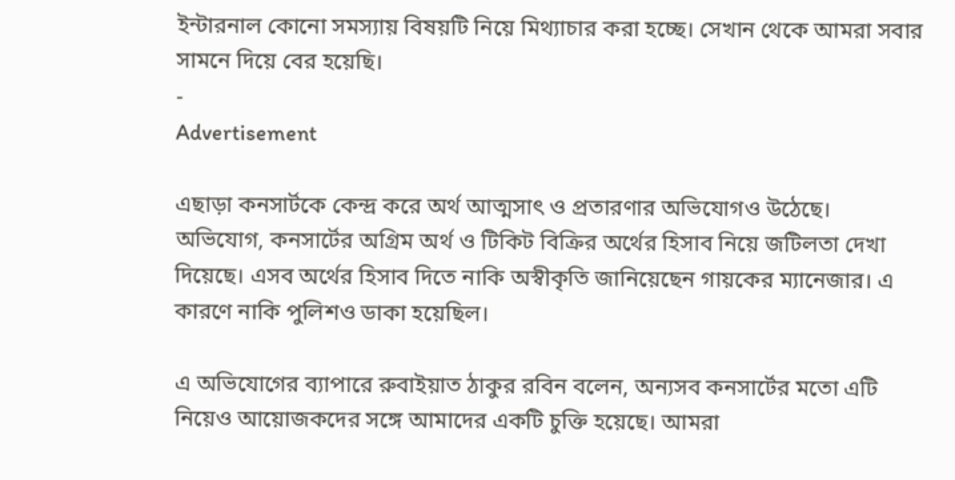ইন্টারনাল কোনো সমস্যায় বিষয়টি নিয়ে মিথ্যাচার করা হচ্ছে। সেখান থেকে আমরা সবার সামনে দিয়ে বের হয়েছি।
-
Advertisement

এছাড়া কনসার্টকে কেন্দ্র করে অর্থ আত্মসাৎ ও প্রতারণার অভিযোগও উঠেছে। অভিযোগ, কনসার্টের অগ্রিম অর্থ ও টিকিট বিক্রির অর্থের হিসাব নিয়ে জটিলতা দেখা দিয়েছে। এসব অর্থের হিসাব দিতে নাকি অস্বীকৃতি জানিয়েছেন গায়কের ম্যানেজার। এ কারণে নাকি পুলিশও ডাকা হয়েছিল।

এ অভিযোগের ব্যাপারে রুবাইয়াত ঠাকুর রবিন বলেন, অন্যসব কনসার্টের মতো এটি নিয়েও আয়োজকদের সঙ্গে আমাদের একটি চুক্তি হয়েছে। আমরা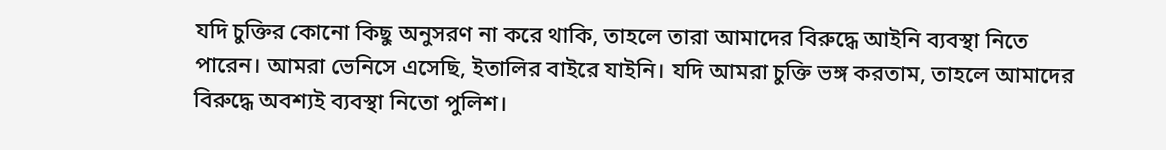যদি চুক্তির কোনো কিছু অনুসরণ না করে থাকি, তাহলে তারা আমাদের বিরুদ্ধে আইনি ব্যবস্থা নিতে পারেন। আমরা ভেনিসে এসেছি, ইতালির বাইরে যাইনি। যদি আমরা চুক্তি ভঙ্গ করতাম, তাহলে আমাদের বিরুদ্ধে অবশ্যই ব্যবস্থা নিতো পুলিশ।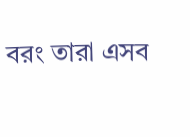বরং তারা এসব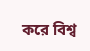করে বিশ্ব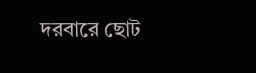দরবারে ছোট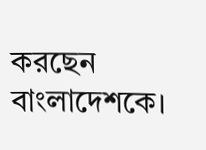করছেন বাংলাদেশকে।